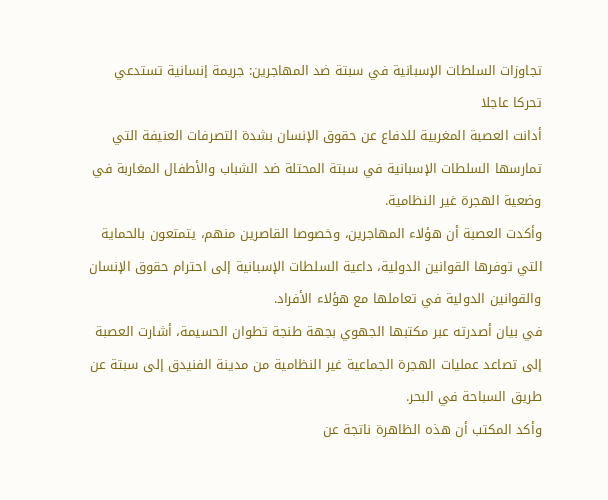تجاوزات السلطات الإسبانية في سبتة ضد المهاجرين: جريمة إنسانية تستدعي تحركا عاجلا
أدانت العصبة المغربية للدفاع عن حقوق الإنسان بشدة التصرفات العنيفة التي تمارسها السلطات الإسبانية في سبتة المحتلة ضد الشباب والأطفال المغاربة في وضعية الهجرة غير النظامية.
وأكدت العصبة أن هؤلاء المهاجرين، وخصوصا القاصرين منهم، يتمتعون بالحماية التي توفرها القوانين الدولية، داعية السلطات الإسبانية إلى احترام حقوق الإنسان والقوانين الدولية في تعاملها مع هؤلاء الأفراد.
في بيان أصدرته عبر مكتبها الجهوي بجهة طنجة تطوان الحسيمة، أشارت العصبة إلى تصاعد عمليات الهجرة الجماعية غير النظامية من مدينة الفنيدق إلى سبتة عن طريق السباحة في البحر.
وأكد المكتب أن هذه الظاهرة ناتجة عن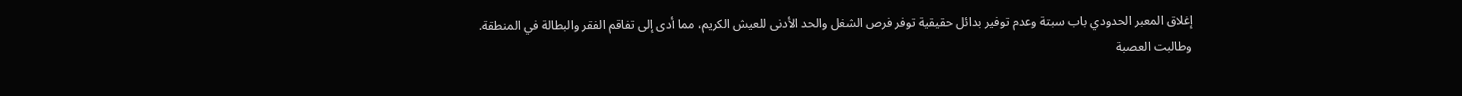إغلاق المعبر الحدودي باب سبتة وعدم توفير بدائل حقيقية توفر فرص الشغل والحد الأدنى للعيش الكريم، مما أدى إلى تفاقم الفقر والبطالة في المنطقة.
وطالبت العصبة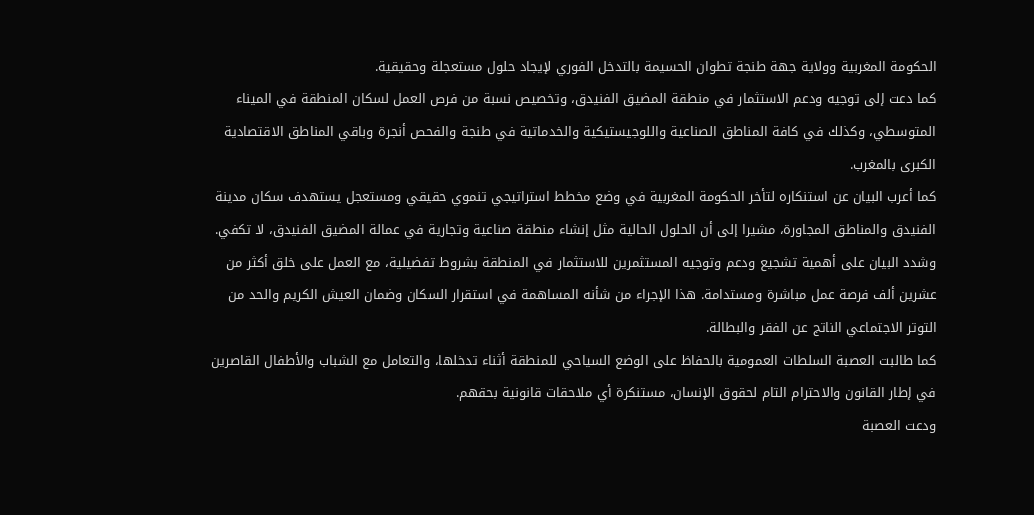الحكومة المغربية وولاية جهة طنجة تطوان الحسيمة بالتدخل الفوري لإيجاد حلول مستعجلة وحقيقية.
كما دعت إلى توجيه ودعم الاستثمار في منطقة المضيق الفنيدق، وتخصيص نسبة من فرص العمل لسكان المنطقة في الميناء المتوسطي، وكذلك في كافة المناطق الصناعية واللوجيستيكية والخدماتية في طنجة والفحص أنجرة وباقي المناطق الاقتصادية الكبرى بالمغرب.
كما أعرب البيان عن استنكاره لتأخر الحكومة المغربية في وضع مخطط استراتيجي تنموي حقيقي ومستعجل يستهدف سكان مدينة الفنيدق والمناطق المجاورة، مشيرا إلى أن الحلول الحالية مثل إنشاء منطقة صناعية وتجارية في عمالة المضيق الفنيدق، لا تكفي.
وشدد البيان على أهمية تشجيع ودعم وتوجيه المستثمرين للاستثمار في المنطقة بشروط تفضيلية، مع العمل على خلق أكثر من عشرين ألف فرصة عمل مباشرة ومستدامة. هذا الإجراء من شأنه المساهمة في استقرار السكان وضمان العيش الكريم والحد من التوتر الاجتماعي الناتج عن الفقر والبطالة.
كما طالبت العصبة السلطات العمومية بالحفاظ على الوضع السياحي للمنطقة أثناء تدخلها، والتعامل مع الشباب والأطفال القاصرين في إطار القانون والاحترام التام لحقوق الإنسان، مستنكرة أي ملاحقات قانونية بحقهم.
ودعت العصبة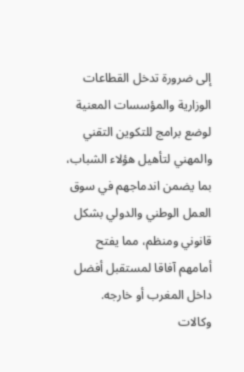إلى ضرورة تدخل القطاعات الوزارية والمؤسسات المعنية لوضع برامج للتكوين التقني والمهني لتأهيل هؤلاء الشباب، بما يضمن اندماجهم في سوق العمل الوطني والدولي بشكل قانوني ومنظم، مما يفتح أمامهم آفاقا لمستقبل أفضل داخل المغرب أو خارجه.
وكالات